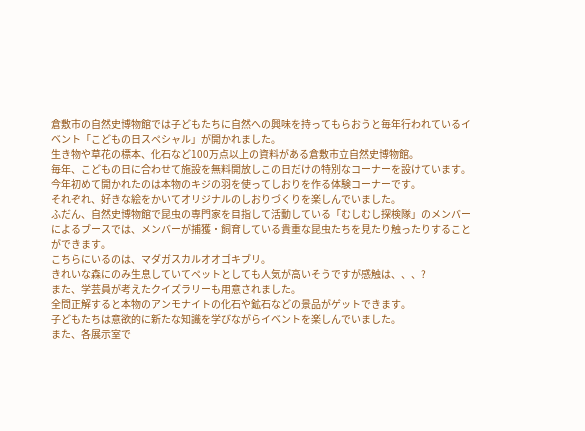倉敷市の自然史博物館では子どもたちに自然への興味を持ってもらおうと毎年行われているイベント「こどもの日スペシャル」が開かれました。
生き物や草花の標本、化石など100万点以上の資料がある倉敷市立自然史博物館。
毎年、こどもの日に合わせて施設を無料開放しこの日だけの特別なコーナーを設けています。
今年初めて開かれたのは本物のキジの羽を使ってしおりを作る体験コーナーです。
それぞれ、好きな絵をかいてオリジナルのしおりづくりを楽しんでいました。
ふだん、自然史博物館で昆虫の専門家を目指して活動している「むしむし探検隊」のメンバーによるブースでは、メンバーが捕獲・飼育している貴重な昆虫たちを見たり触ったりすることができます。
こちらにいるのは、マダガスカルオオゴキブリ。
きれいな森にのみ生息していてペットとしても人気が高いそうですが感触は、、、?
また、学芸員が考えたクイズラリーも用意されました。
全問正解すると本物のアンモナイトの化石や鉱石などの景品がゲットできます。
子どもたちは意欲的に新たな知識を学びながらイベントを楽しんでいました。
また、各展示室で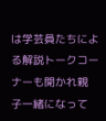は学芸員たちによる解説トークコーナーも開かれ親
子一緒になって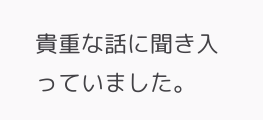貴重な話に聞き入っていました。